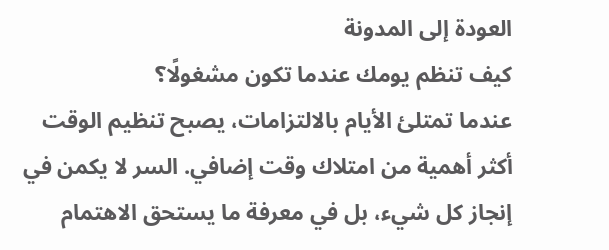العودة إلى المدونة
كيف تنظم يومك عندما تكون مشغولًا؟
عندما تمتلئ الأيام بالالتزامات، يصبح تنظيم الوقت أكثر أهمية من امتلاك وقت إضافي. السر لا يكمن في إنجاز كل شيء، بل في معرفة ما يستحق الاهتمام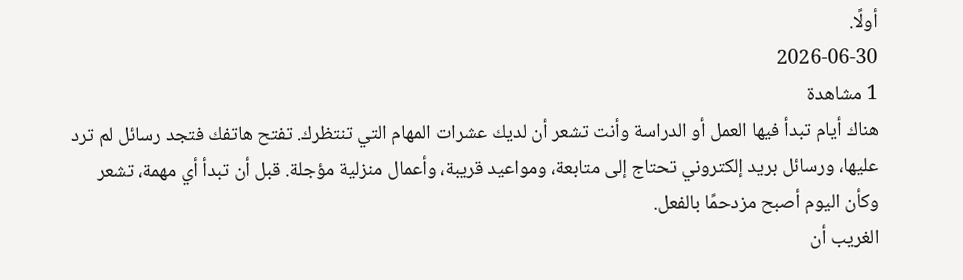أولًا.
2026-06-30
1 مشاهدة
هناك أيام تبدأ فيها العمل أو الدراسة وأنت تشعر أن لديك عشرات المهام التي تنتظرك. تفتح هاتفك فتجد رسائل لم ترد عليها، ورسائل بريد إلكتروني تحتاج إلى متابعة، ومواعيد قريبة، وأعمال منزلية مؤجلة. قبل أن تبدأ أي مهمة، تشعر وكأن اليوم أصبح مزدحمًا بالفعل.
الغريب أن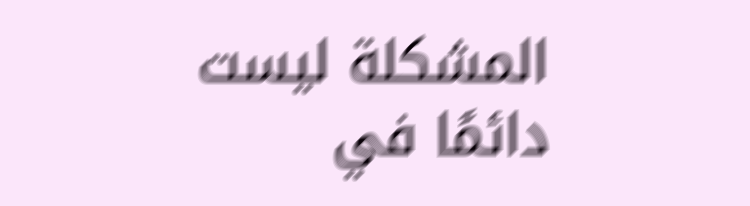المشكلة ليست دائمًا في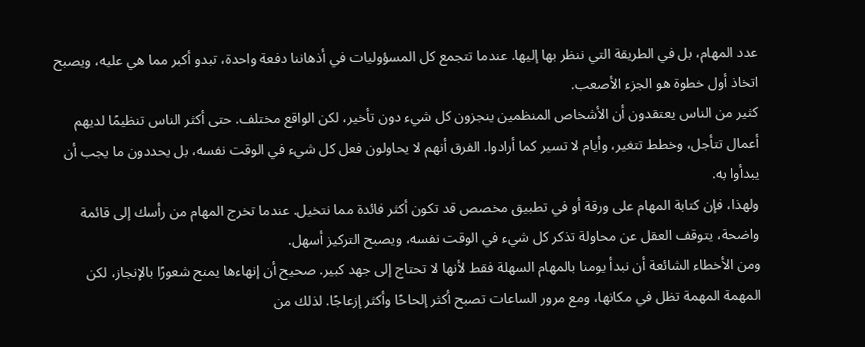عدد المهام، بل في الطريقة التي ننظر بها إليها. عندما تتجمع كل المسؤوليات في أذهاننا دفعة واحدة، تبدو أكبر مما هي عليه، ويصبح اتخاذ أول خطوة هو الجزء الأصعب.
كثير من الناس يعتقدون أن الأشخاص المنظمين ينجزون كل شيء دون تأخير، لكن الواقع مختلف. حتى أكثر الناس تنظيمًا لديهم أعمال تتأجل، وخطط تتغير، وأيام لا تسير كما أرادوا. الفرق أنهم لا يحاولون فعل كل شيء في الوقت نفسه، بل يحددون ما يجب أن يبدأوا به.
ولهذا، فإن كتابة المهام على ورقة أو في تطبيق مخصص قد تكون أكثر فائدة مما نتخيل. عندما تخرج المهام من رأسك إلى قائمة واضحة، يتوقف العقل عن محاولة تذكر كل شيء في الوقت نفسه، ويصبح التركيز أسهل.
ومن الأخطاء الشائعة أن نبدأ يومنا بالمهام السهلة فقط لأنها لا تحتاج إلى جهد كبير. صحيح أن إنهاءها يمنح شعورًا بالإنجاز، لكن المهمة المهمة تظل في مكانها، ومع مرور الساعات تصبح أكثر إلحاحًا وأكثر إزعاجًا. لذلك من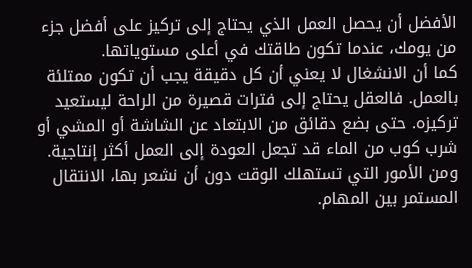الأفضل أن يحصل العمل الذي يحتاج إلى تركيز على أفضل جزء من يومك، عندما تكون طاقتك في أعلى مستوياتها.
كما أن الانشغال لا يعني أن كل دقيقة يجب أن تكون ممتلئة بالعمل. فالعقل يحتاج إلى فترات قصيرة من الراحة ليستعيد تركيزه. حتى بضع دقائق من الابتعاد عن الشاشة أو المشي أو شرب كوب من الماء قد تجعل العودة إلى العمل أكثر إنتاجية.
ومن الأمور التي تستهلك الوقت دون أن نشعر بها، الانتقال المستمر بين المهام.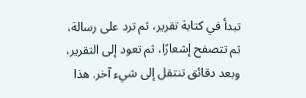تبدأ في كتابة تقرير، ثم ترد على رسالة، ثم تتصفح إشعارًا، ثم تعود إلى التقرير، وبعد دقائق تنتقل إلى شيء آخر. هذا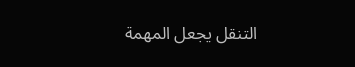التنقل يجعل المهمة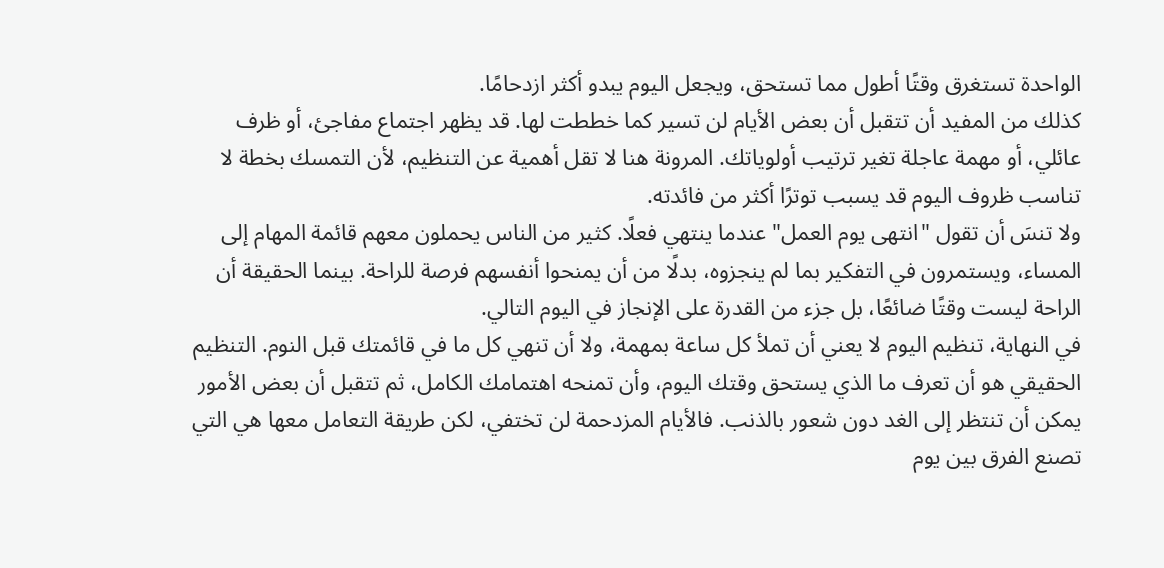الواحدة تستغرق وقتًا أطول مما تستحق، ويجعل اليوم يبدو أكثر ازدحامًا.
كذلك من المفيد أن تتقبل أن بعض الأيام لن تسير كما خططت لها. قد يظهر اجتماع مفاجئ، أو ظرف عائلي، أو مهمة عاجلة تغير ترتيب أولوياتك. المرونة هنا لا تقل أهمية عن التنظيم، لأن التمسك بخطة لا تناسب ظروف اليوم قد يسبب توترًا أكثر من فائدته.
ولا تنسَ أن تقول "انتهى يوم العمل" عندما ينتهي فعلًا. كثير من الناس يحملون معهم قائمة المهام إلى المساء، ويستمرون في التفكير بما لم ينجزوه، بدلًا من أن يمنحوا أنفسهم فرصة للراحة. بينما الحقيقة أن الراحة ليست وقتًا ضائعًا، بل جزء من القدرة على الإنجاز في اليوم التالي.
في النهاية، تنظيم اليوم لا يعني أن تملأ كل ساعة بمهمة، ولا أن تنهي كل ما في قائمتك قبل النوم. التنظيم الحقيقي هو أن تعرف ما الذي يستحق وقتك اليوم، وأن تمنحه اهتمامك الكامل، ثم تتقبل أن بعض الأمور يمكن أن تنتظر إلى الغد دون شعور بالذنب. فالأيام المزدحمة لن تختفي، لكن طريقة التعامل معها هي التي تصنع الفرق بين يوم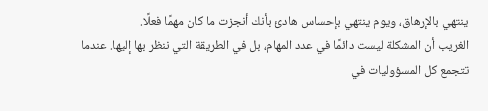ينتهي بالإرهاق، ويوم ينتهي بإحساس هادئ بأنك أنجزت ما كان مهمًا فعلًا.
الغريب أن المشكلة ليست دائمًا في عدد المهام، بل في الطريقة التي ننظر بها إليها. عندما تتجمع كل المسؤوليات في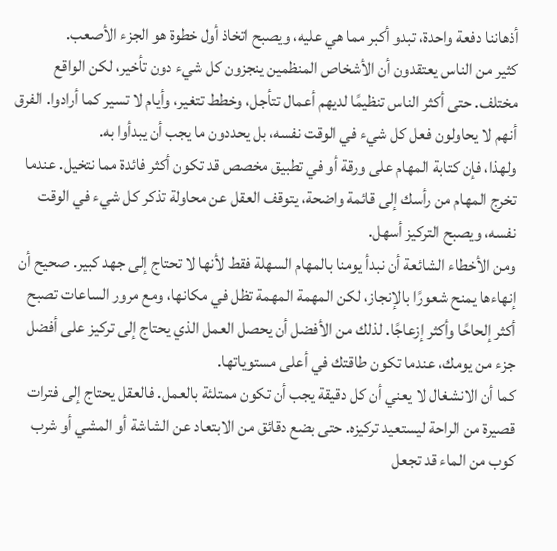أذهاننا دفعة واحدة، تبدو أكبر مما هي عليه، ويصبح اتخاذ أول خطوة هو الجزء الأصعب.
كثير من الناس يعتقدون أن الأشخاص المنظمين ينجزون كل شيء دون تأخير، لكن الواقع مختلف. حتى أكثر الناس تنظيمًا لديهم أعمال تتأجل، وخطط تتغير، وأيام لا تسير كما أرادوا. الفرق أنهم لا يحاولون فعل كل شيء في الوقت نفسه، بل يحددون ما يجب أن يبدأوا به.
ولهذا، فإن كتابة المهام على ورقة أو في تطبيق مخصص قد تكون أكثر فائدة مما نتخيل. عندما تخرج المهام من رأسك إلى قائمة واضحة، يتوقف العقل عن محاولة تذكر كل شيء في الوقت نفسه، ويصبح التركيز أسهل.
ومن الأخطاء الشائعة أن نبدأ يومنا بالمهام السهلة فقط لأنها لا تحتاج إلى جهد كبير. صحيح أن إنهاءها يمنح شعورًا بالإنجاز، لكن المهمة المهمة تظل في مكانها، ومع مرور الساعات تصبح أكثر إلحاحًا وأكثر إزعاجًا. لذلك من الأفضل أن يحصل العمل الذي يحتاج إلى تركيز على أفضل جزء من يومك، عندما تكون طاقتك في أعلى مستوياتها.
كما أن الانشغال لا يعني أن كل دقيقة يجب أن تكون ممتلئة بالعمل. فالعقل يحتاج إلى فترات قصيرة من الراحة ليستعيد تركيزه. حتى بضع دقائق من الابتعاد عن الشاشة أو المشي أو شرب كوب من الماء قد تجعل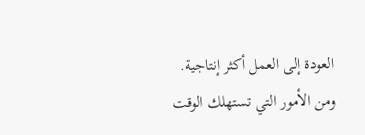العودة إلى العمل أكثر إنتاجية.
ومن الأمور التي تستهلك الوقت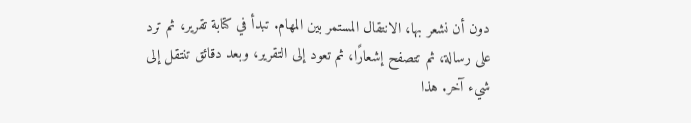دون أن نشعر بها، الانتقال المستمر بين المهام. تبدأ في كتابة تقرير، ثم ترد على رسالة، ثم تتصفح إشعارًا، ثم تعود إلى التقرير، وبعد دقائق تنتقل إلى شيء آخر. هذا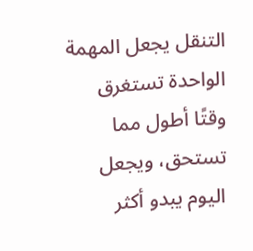التنقل يجعل المهمة الواحدة تستغرق وقتًا أطول مما تستحق، ويجعل اليوم يبدو أكثر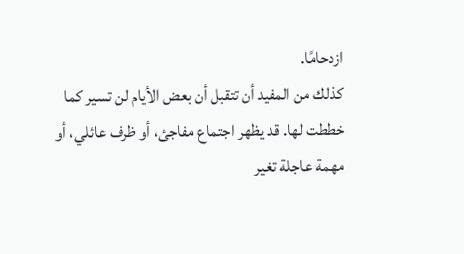ازدحامًا.
كذلك من المفيد أن تتقبل أن بعض الأيام لن تسير كما خططت لها. قد يظهر اجتماع مفاجئ، أو ظرف عائلي، أو مهمة عاجلة تغير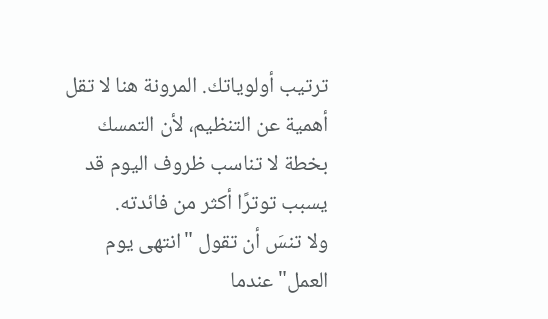ترتيب أولوياتك. المرونة هنا لا تقل أهمية عن التنظيم، لأن التمسك بخطة لا تناسب ظروف اليوم قد يسبب توترًا أكثر من فائدته.
ولا تنسَ أن تقول "انتهى يوم العمل" عندما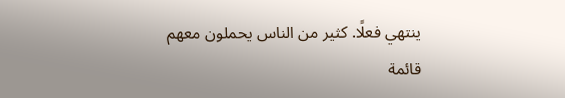ينتهي فعلًا. كثير من الناس يحملون معهم قائمة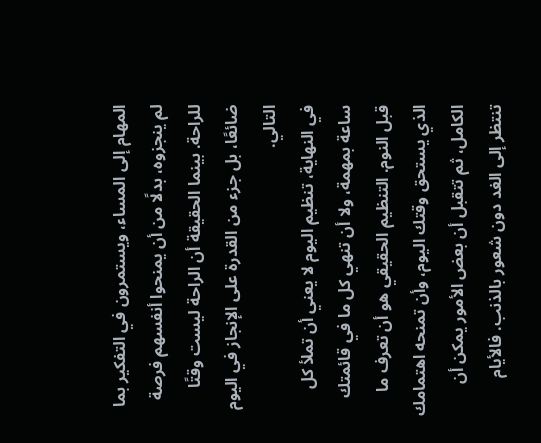المهام إلى المساء، ويستمرون في التفكير بما لم ينجزوه، بدلًا من أن يمنحوا أنفسهم فرصة للراحة. بينما الحقيقة أن الراحة ليست وقتًا ضائعًا، بل جزء من القدرة على الإنجاز في اليوم التالي.
في النهاية، تنظيم اليوم لا يعني أن تملأ كل ساعة بمهمة، ولا أن تنهي كل ما في قائمتك قبل النوم. التنظيم الحقيقي هو أن تعرف ما الذي يستحق وقتك اليوم، وأن تمنحه اهتمامك الكامل، ثم تتقبل أن بعض الأمور يمكن أن تنتظر إلى الغد دون شعور بالذنب. فالأيام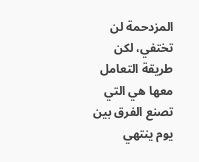المزدحمة لن تختفي، لكن طريقة التعامل معها هي التي تصنع الفرق بين يوم ينتهي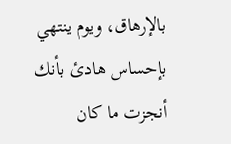بالإرهاق، ويوم ينتهي بإحساس هادئ بأنك أنجزت ما كان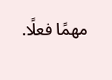مهمًا فعلًا.